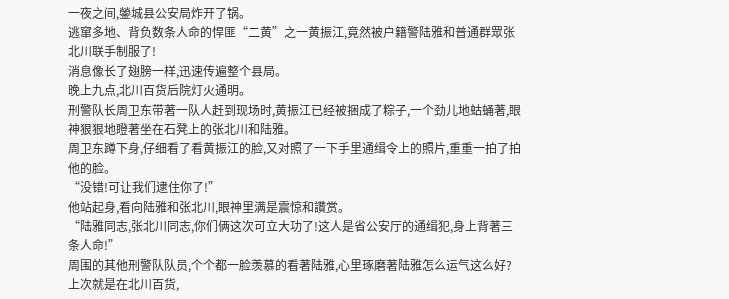一夜之间,鎣城县公安局炸开了锅。
逃窜多地、背负数条人命的悍匪“二黄”之一黄振江,竟然被户籍警陆雅和普通群眾张北川联手制服了!
消息像长了翅膀一样,迅速传遍整个县局。
晚上九点,北川百货后院灯火通明。
刑警队长周卫东带著一队人赶到现场时,黄振江已经被捆成了粽子,一个劲儿地蛄蛹著,眼神狠狠地瞪著坐在石凳上的张北川和陆雅。
周卫东蹲下身,仔细看了看黄振江的脸,又对照了一下手里通缉令上的照片,重重一拍了拍他的脸。
“没错!可让我们逮住你了!”
他站起身,看向陆雅和张北川,眼神里满是震惊和讚赏。
“陆雅同志,张北川同志,你们俩这次可立大功了!这人是省公安厅的通缉犯,身上背著三条人命!”
周围的其他刑警队队员,个个都一脸羡慕的看著陆雅,心里琢磨著陆雅怎么运气这么好?
上次就是在北川百货,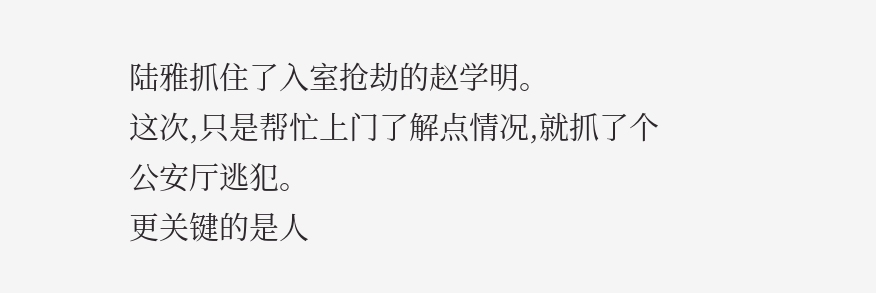陆雅抓住了入室抢劫的赵学明。
这次,只是帮忙上门了解点情况,就抓了个公安厅逃犯。
更关键的是人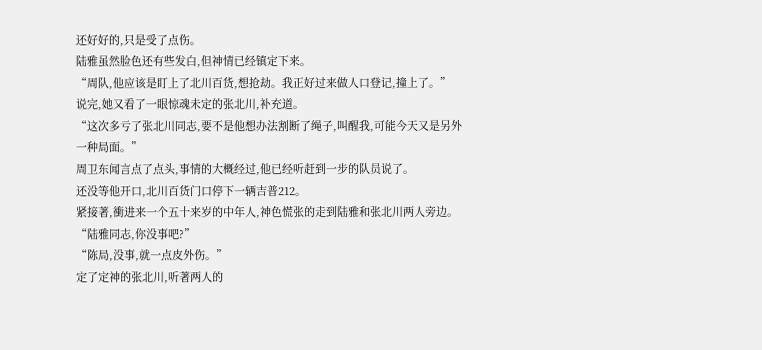还好好的,只是受了点伤。
陆雅虽然脸色还有些发白,但神情已经镇定下来。
“周队,他应该是盯上了北川百货,想抢劫。我正好过来做人口登记,撞上了。”
说完,她又看了一眼惊魂未定的张北川,补充道。
“这次多亏了张北川同志,要不是他想办法割断了绳子,叫醒我,可能今天又是另外一种局面。”
周卫东闻言点了点头,事情的大概经过,他已经听赶到一步的队员说了。
还没等他开口,北川百货门口停下一辆吉普212。
紧接著,衝进来一个五十来岁的中年人,神色慌张的走到陆雅和张北川两人旁边。
“陆雅同志,你没事吧?”
“陈局,没事,就一点皮外伤。”
定了定神的张北川,听著两人的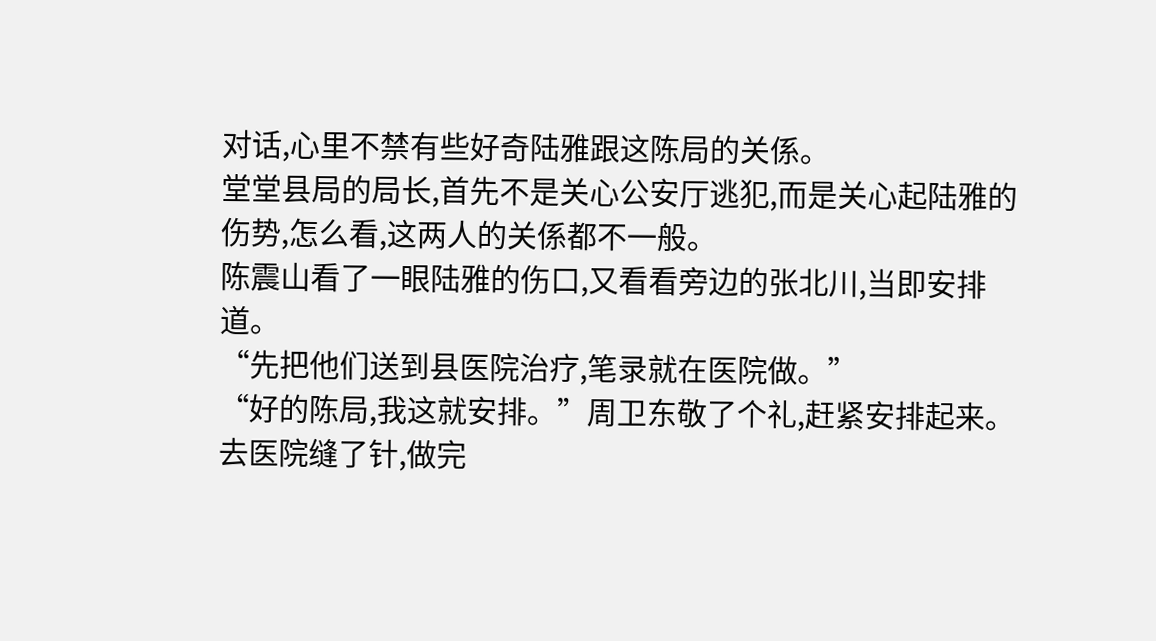对话,心里不禁有些好奇陆雅跟这陈局的关係。
堂堂县局的局长,首先不是关心公安厅逃犯,而是关心起陆雅的伤势,怎么看,这两人的关係都不一般。
陈震山看了一眼陆雅的伤口,又看看旁边的张北川,当即安排道。
“先把他们送到县医院治疗,笔录就在医院做。”
“好的陈局,我这就安排。”周卫东敬了个礼,赶紧安排起来。
去医院缝了针,做完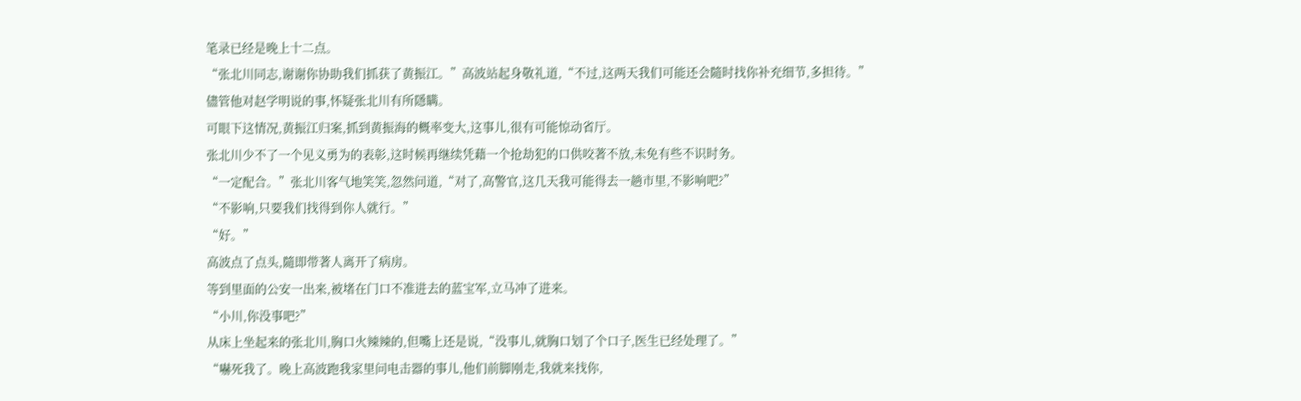笔录已经是晚上十二点。
“张北川同志,谢谢你协助我们抓获了黄振江。”高波站起身敬礼道,“不过,这两天我们可能还会隨时找你补充细节,多担待。”
儘管他对赵学明说的事,怀疑张北川有所隱瞒。
可眼下这情况,黄振江归案,抓到黄振海的概率变大,这事儿,很有可能惊动省厅。
张北川少不了一个见义勇为的表彰,这时候再继续凭藉一个抢劫犯的口供咬著不放,未免有些不识时务。
“一定配合。”张北川客气地笑笑,忽然问道,“对了,高警官,这几天我可能得去一趟市里,不影响吧?”
“不影响,只要我们找得到你人就行。”
“好。”
高波点了点头,隨即带著人离开了病房。
等到里面的公安一出来,被堵在门口不准进去的蓝宝军,立马冲了进来。
“小川,你没事吧?”
从床上坐起来的张北川,胸口火辣辣的,但嘴上还是说,“没事儿,就胸口划了个口子,医生已经处理了。”
“嚇死我了。晚上高波跑我家里问电击器的事儿,他们前脚刚走,我就来找你,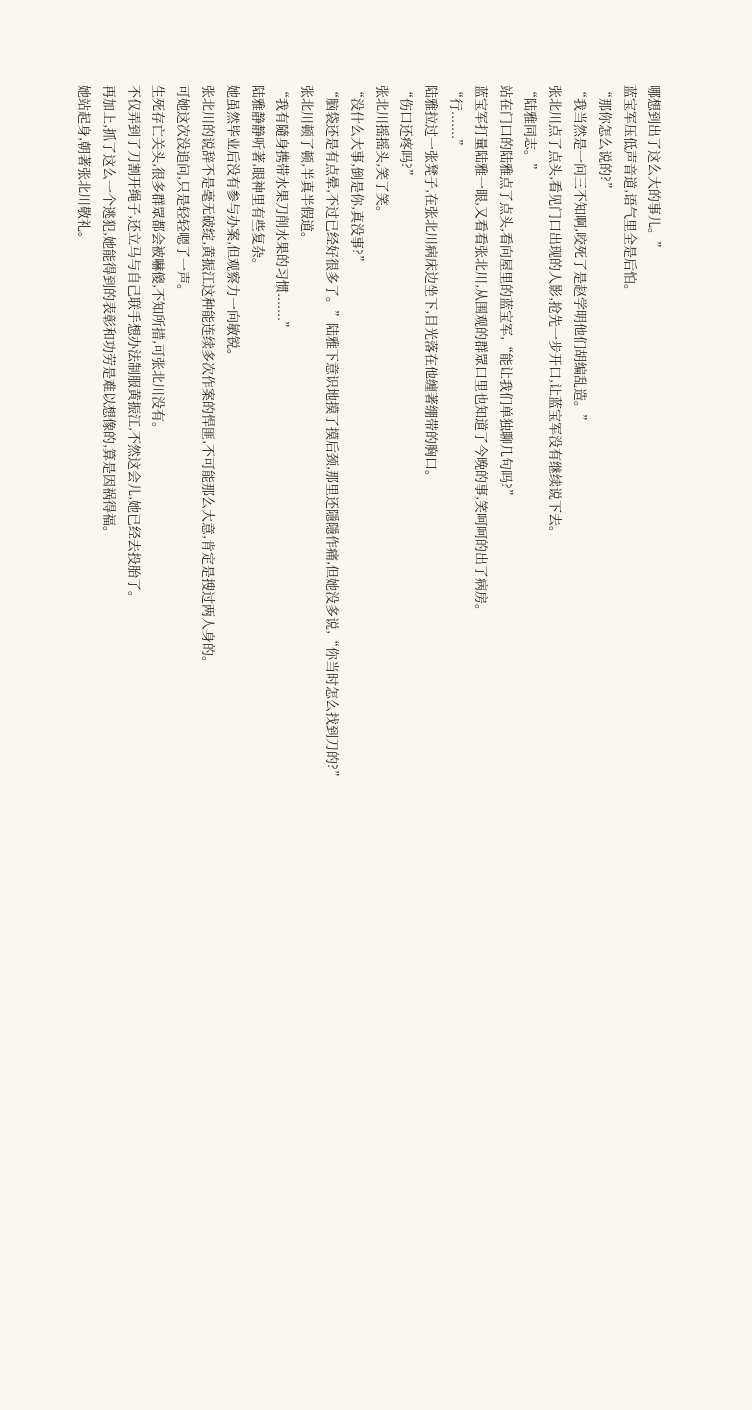哪想到出了这么大的事儿。”
蓝宝军压低声音道,语气里全是后怕。
“那你怎么说的?”
“我当然是一问三不知啊,咬死了是赵学明他们胡编乱造。”
张北川点了点头,看见门口出现的人影,抢先一步开口,让蓝宝军没有继续说下去。
“陆雅同志。”
站在门口的陆雅点了点头,看向屋里的蓝宝军,“能让我们单独聊几句吗?”
蓝宝军打量陆雅一眼,又看看张北川,从围观的群眾口里也知道了今晚的事,笑呵呵的出了病房。
“行.......”
陆雅拉过一张凳子,在张北川病床边坐下,目光落在他缠著绷带的胸口。
“伤口还疼吗?”
张北川摇摇头,笑了笑。
“没什么大事,倒是你,真没事?”
“脑袋还是有点晕,不过已经好很多了。”陆雅下意识地摸了摸后颈,那里还隱隱作痛,但她没多说,“你当时怎么找到刀的?”
张北川顿了顿,半真半假道。
“我有隨身携带水果刀削水果的习惯.......”
陆雅静静听著,眼神里有些复杂。
她虽然毕业后没有参与办案,但观察力一向敏锐。
张北川的说辞不是毫无破绽,黄振江这种能连续多次作案的悍匪,不可能那么大意,肯定是搜过两人身的。
可她这次没追问,只是轻轻嗯了一声。
生死存亡关头,很多群眾都会被嚇傻,不知所措,可张北川没有。
不仅弄到了刀割开绳子,还立马与自己联手想办法制服黄振江,不然这会儿,她已经去投胎了。
再加上,抓了这么一个逃犯,她能得到的表彰和功劳是难以想像的,算是因祸得福。
她站起身,朝著张北川敬礼。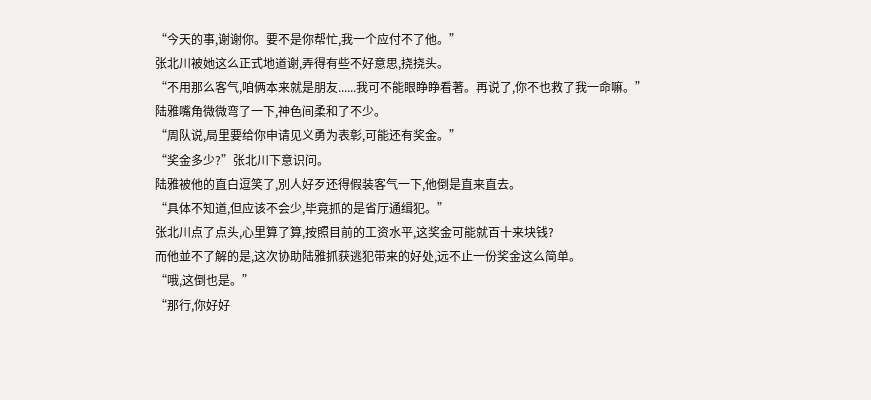“今天的事,谢谢你。要不是你帮忙,我一个应付不了他。”
张北川被她这么正式地道谢,弄得有些不好意思,挠挠头。
“不用那么客气,咱俩本来就是朋友......我可不能眼睁睁看著。再说了,你不也救了我一命嘛。”
陆雅嘴角微微弯了一下,神色间柔和了不少。
“周队说,局里要给你申请见义勇为表彰,可能还有奖金。”
“奖金多少?”张北川下意识问。
陆雅被他的直白逗笑了,別人好歹还得假装客气一下,他倒是直来直去。
“具体不知道,但应该不会少,毕竟抓的是省厅通缉犯。”
张北川点了点头,心里算了算,按照目前的工资水平,这奖金可能就百十来块钱?
而他並不了解的是,这次协助陆雅抓获逃犯带来的好处,远不止一份奖金这么简单。
“哦,这倒也是。”
“那行,你好好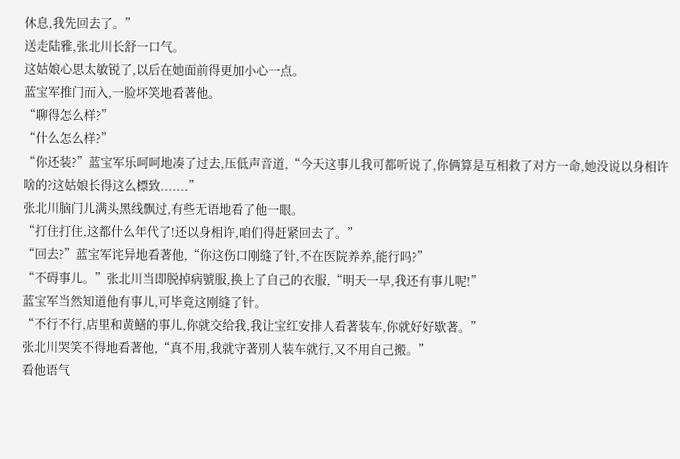休息,我先回去了。”
送走陆雅,张北川长舒一口气。
这姑娘心思太敏锐了,以后在她面前得更加小心一点。
蓝宝军推门而入,一脸坏笑地看著他。
“聊得怎么样?”
“什么怎么样?”
“你还装?”蓝宝军乐呵呵地凑了过去,压低声音道,“今天这事儿我可都听说了,你俩算是互相救了对方一命,她没说以身相许啥的?这姑娘长得这么標致.......”
张北川脑门儿满头黑线飘过,有些无语地看了他一眼。
“打住打住,这都什么年代了!还以身相许,咱们得赶紧回去了。”
“回去?”蓝宝军诧异地看著他,“你这伤口刚缝了针,不在医院养养,能行吗?”
“不碍事儿。”张北川当即脱掉病號服,换上了自己的衣服,“明天一早,我还有事儿呢!”
蓝宝军当然知道他有事儿,可毕竟这刚缝了针。
“不行不行,店里和黄鱔的事儿,你就交给我,我让宝红安排人看著装车,你就好好歇著。”
张北川哭笑不得地看著他,“真不用,我就守著別人装车就行,又不用自己搬。”
看他语气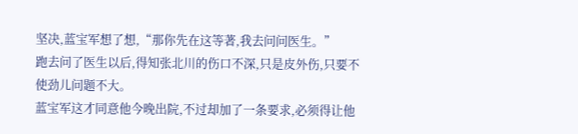坚决,蓝宝军想了想,“那你先在这等著,我去问问医生。”
跑去问了医生以后,得知张北川的伤口不深,只是皮外伤,只要不使劲儿问题不大。
蓝宝军这才同意他今晚出院,不过却加了一条要求,必须得让他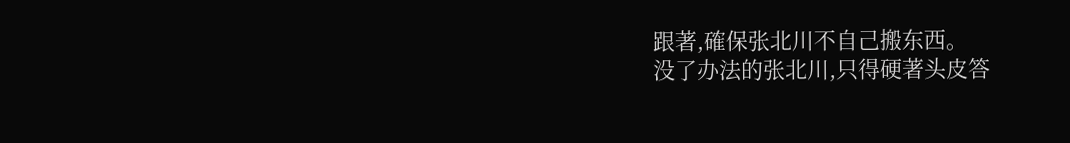跟著,確保张北川不自己搬东西。
没了办法的张北川,只得硬著头皮答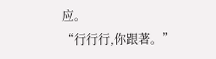应。
“行行行,你跟著。”